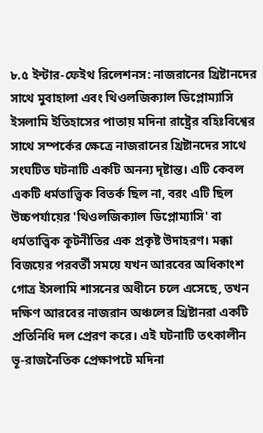৮.৫ ইন্টার-ফেইথ রিলেশনস: নাজরানের খ্রিষ্টানদের সাথে মুবাহালা এবং থিওলজিক্যাল ডিপ্লোম্যাসি
ইসলামি ইতিহাসের পাতায় মদিনা রাষ্ট্রের বহিঃবিশ্বের সাথে সম্পর্কের ক্ষেত্রে নাজরানের খ্রিষ্টানদের সাথে সংঘটিত ঘটনাটি একটি অনন্য দৃষ্টান্ত। এটি কেবল একটি ধর্মতাত্ত্বিক বিতর্ক ছিল না, বরং এটি ছিল উচ্চপর্যায়ের 'থিওলজিক্যাল ডিপ্লোম্যাসি' বা ধর্মতাত্ত্বিক কূটনীতির এক প্রকৃষ্ট উদাহরণ। মক্কা বিজয়ের পরবর্তী সময়ে যখন আরবের অধিকাংশ গোত্র ইসলামি শাসনের অধীনে চলে এসেছে, তখন দক্ষিণ আরবের নাজরান অঞ্চলের খ্রিষ্টানরা একটি প্রতিনিধি দল প্রেরণ করে। এই ঘটনাটি তৎকালীন ভূ-রাজনৈতিক প্রেক্ষাপটে মদিনা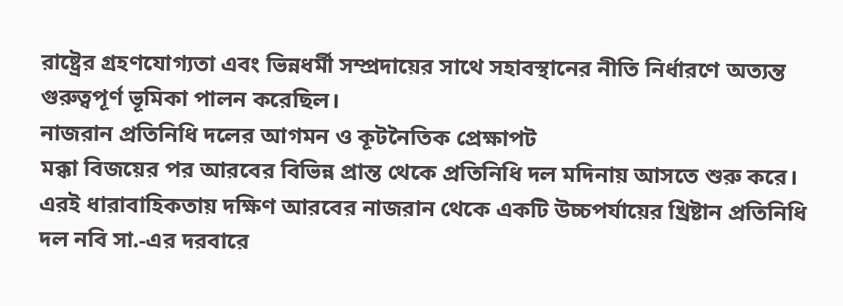রাষ্ট্রের গ্রহণযোগ্যতা এবং ভিন্নধর্মী সম্প্রদায়ের সাথে সহাবস্থানের নীতি নির্ধারণে অত্যন্ত গুরুত্বপূর্ণ ভূমিকা পালন করেছিল।
নাজরান প্রতিনিধি দলের আগমন ও কূটনৈতিক প্রেক্ষাপট
মক্কা বিজয়ের পর আরবের বিভিন্ন প্রান্ত থেকে প্রতিনিধি দল মদিনায় আসতে শুরু করে। এরই ধারাবাহিকতায় দক্ষিণ আরবের নাজরান থেকে একটি উচ্চপর্যায়ের খ্রিষ্টান প্রতিনিধি দল নবি সা.-এর দরবারে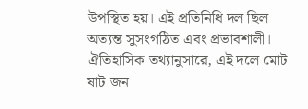উপস্থিত হয়। এই প্রতিনিধি দল ছিল অত্যন্ত সুসংগঠিত এবং প্রভাবশালী। ঐতিহাসিক তথ্যানুসারে, এই দলে মোট ষাট জন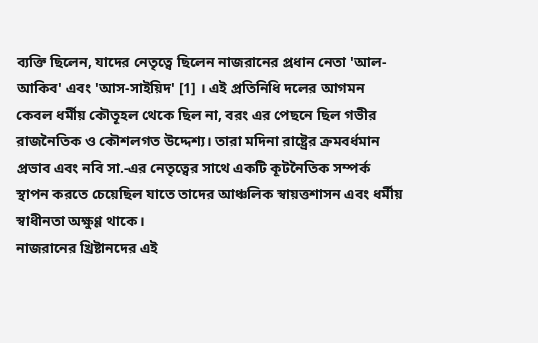ব্যক্তি ছিলেন, যাদের নেতৃত্বে ছিলেন নাজরানের প্রধান নেতা 'আল-আকিব' এবং 'আস-সাইয়িদ' [1] । এই প্রতিনিধি দলের আগমন কেবল ধর্মীয় কৌতূহল থেকে ছিল না, বরং এর পেছনে ছিল গভীর রাজনৈতিক ও কৌশলগত উদ্দেশ্য। তারা মদিনা রাষ্ট্রের ক্রমবর্ধমান প্রভাব এবং নবি সা.-এর নেতৃত্বের সাথে একটি কূটনৈতিক সম্পর্ক স্থাপন করতে চেয়েছিল যাতে তাদের আঞ্চলিক স্বায়ত্তশাসন এবং ধর্মীয় স্বাধীনতা অক্ষুণ্ণ থাকে।
নাজরানের খ্রিষ্টানদের এই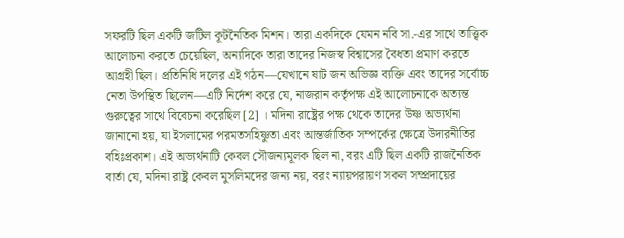সফরটি ছিল একটি জটিল কূটনৈতিক মিশন। তারা একদিকে যেমন নবি সা.-এর সাথে তাত্ত্বিক আলোচনা করতে চেয়েছিল, অন্যদিকে তারা তাদের নিজস্ব বিশ্বাসের বৈধতা প্রমাণ করতে আগ্রহী ছিল। প্রতিনিধি দলের এই গঠন—যেখানে ষাট জন অভিজ্ঞ ব্যক্তি এবং তাদের সর্বোচ্চ নেতা উপস্থিত ছিলেন—এটি নির্দেশ করে যে, নাজরান কর্তৃপক্ষ এই আলোচনাকে অত্যন্ত গুরুত্বের সাথে বিবেচনা করেছিল [2] । মদিনা রাষ্ট্রের পক্ষ থেকে তাদের উষ্ণ অভ্যর্থনা জানানো হয়, যা ইসলামের পরমতসহিষ্ণুতা এবং আন্তর্জাতিক সম্পর্কের ক্ষেত্রে উদারনীতির বহিঃপ্রকাশ। এই অভ্যর্থনাটি কেবল সৌজন্যমূলক ছিল না, বরং এটি ছিল একটি রাজনৈতিক বার্তা যে, মদিনা রাষ্ট্র কেবল মুসলিমদের জন্য নয়, বরং ন্যায়পরায়ণ সকল সম্প্রদায়ের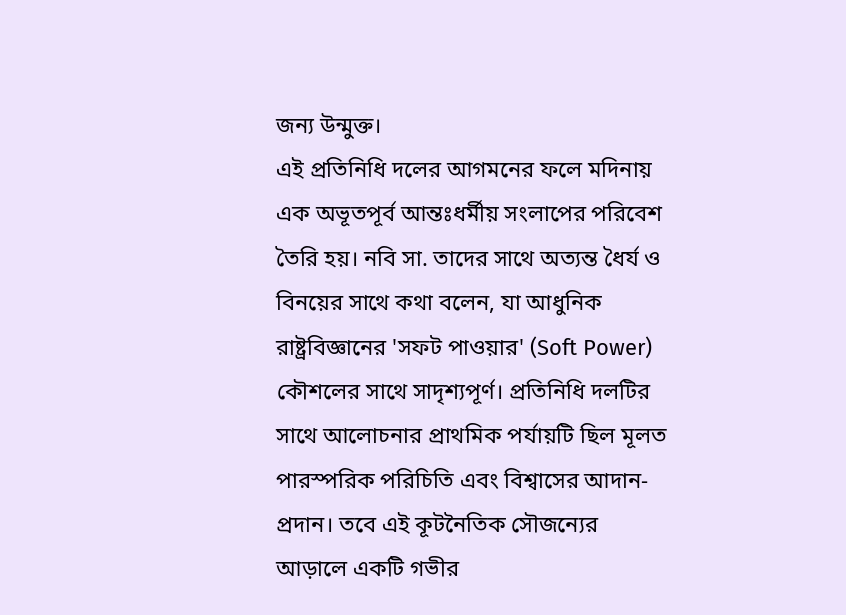জন্য উন্মুক্ত।
এই প্রতিনিধি দলের আগমনের ফলে মদিনায় এক অভূতপূর্ব আন্তঃধর্মীয় সংলাপের পরিবেশ তৈরি হয়। নবি সা. তাদের সাথে অত্যন্ত ধৈর্য ও বিনয়ের সাথে কথা বলেন, যা আধুনিক রাষ্ট্রবিজ্ঞানের 'সফট পাওয়ার' (Soft Power) কৌশলের সাথে সাদৃশ্যপূর্ণ। প্রতিনিধি দলটির সাথে আলোচনার প্রাথমিক পর্যায়টি ছিল মূলত পারস্পরিক পরিচিতি এবং বিশ্বাসের আদান-প্রদান। তবে এই কূটনৈতিক সৌজন্যের আড়ালে একটি গভীর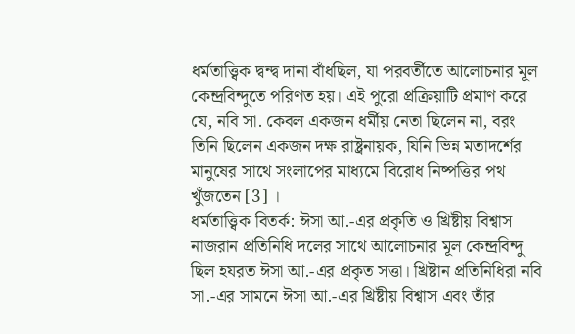ধর্মতাত্ত্বিক দ্বন্দ্ব দানা বাঁধছিল, যা পরবর্তীতে আলোচনার মূল কেন্দ্রবিন্দুতে পরিণত হয়। এই পুরো প্রক্রিয়াটি প্রমাণ করে যে, নবি সা. কেবল একজন ধর্মীয় নেতা ছিলেন না, বরং তিনি ছিলেন একজন দক্ষ রাষ্ট্রনায়ক, যিনি ভিন্ন মতাদর্শের মানুষের সাথে সংলাপের মাধ্যমে বিরোধ নিষ্পত্তির পথ খুঁজতেন [3] ।
ধর্মতাত্ত্বিক বিতর্ক: ঈসা আ.-এর প্রকৃতি ও খ্রিষ্টীয় বিশ্বাস
নাজরান প্রতিনিধি দলের সাথে আলোচনার মূল কেন্দ্রবিন্দু ছিল হযরত ঈসা আ.-এর প্রকৃত সত্তা। খ্রিষ্টান প্রতিনিধিরা নবি সা.-এর সামনে ঈসা আ.-এর খ্রিষ্টীয় বিশ্বাস এবং তাঁর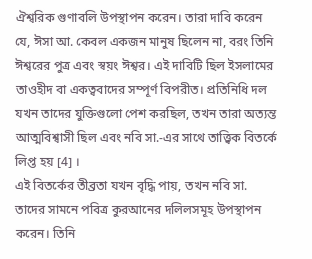ঐশ্বরিক গুণাবলি উপস্থাপন করেন। তারা দাবি করেন যে, ঈসা আ. কেবল একজন মানুষ ছিলেন না, বরং তিনি ঈশ্বরের পুত্র এবং স্বয়ং ঈশ্বর। এই দাবিটি ছিল ইসলামের তাওহীদ বা একত্ববাদের সম্পূর্ণ বিপরীত। প্রতিনিধি দল যখন তাদের যুক্তিগুলো পেশ করছিল, তখন তারা অত্যন্ত আত্মবিশ্বাসী ছিল এবং নবি সা.-এর সাথে তাত্ত্বিক বিতর্কে লিপ্ত হয় [4] ।
এই বিতর্কের তীব্রতা যখন বৃদ্ধি পায়, তখন নবি সা. তাদের সামনে পবিত্র কুরআনের দলিলসমূহ উপস্থাপন করেন। তিনি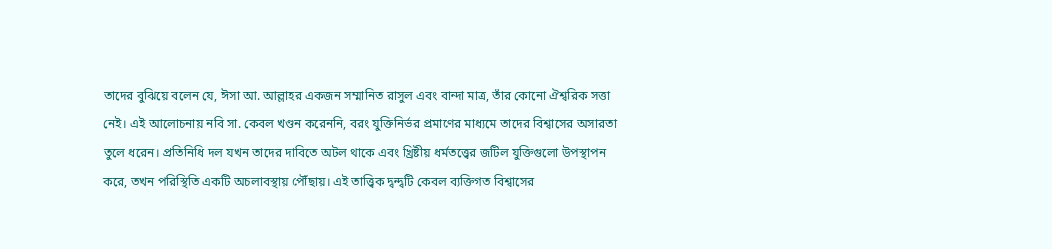তাদের বুঝিয়ে বলেন যে, ঈসা আ. আল্লাহর একজন সম্মানিত রাসুল এবং বান্দা মাত্র, তাঁর কোনো ঐশ্বরিক সত্তা নেই। এই আলোচনায় নবি সা. কেবল খণ্ডন করেননি, বরং যুক্তিনির্ভর প্রমাণের মাধ্যমে তাদের বিশ্বাসের অসারতা তুলে ধরেন। প্রতিনিধি দল যখন তাদের দাবিতে অটল থাকে এবং খ্রিষ্টীয় ধর্মতত্ত্বের জটিল যুক্তিগুলো উপস্থাপন করে, তখন পরিস্থিতি একটি অচলাবস্থায় পৌঁছায়। এই তাত্ত্বিক দ্বন্দ্বটি কেবল ব্যক্তিগত বিশ্বাসের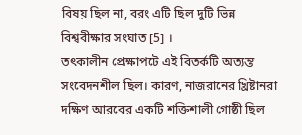বিষয় ছিল না, বরং এটি ছিল দুটি ভিন্ন বিশ্ববীক্ষার সংঘাত [5] ।
তৎকালীন প্রেক্ষাপটে এই বিতর্কটি অত্যন্ত সংবেদনশীল ছিল। কারণ, নাজরানের খ্রিষ্টানরা দক্ষিণ আরবের একটি শক্তিশালী গোষ্ঠী ছিল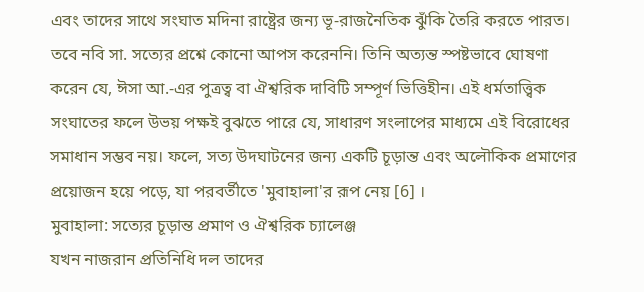এবং তাদের সাথে সংঘাত মদিনা রাষ্ট্রের জন্য ভূ-রাজনৈতিক ঝুঁকি তৈরি করতে পারত। তবে নবি সা. সত্যের প্রশ্নে কোনো আপস করেননি। তিনি অত্যন্ত স্পষ্টভাবে ঘোষণা করেন যে, ঈসা আ.-এর পুত্রত্ব বা ঐশ্বরিক দাবিটি সম্পূর্ণ ভিত্তিহীন। এই ধর্মতাত্ত্বিক সংঘাতের ফলে উভয় পক্ষই বুঝতে পারে যে, সাধারণ সংলাপের মাধ্যমে এই বিরোধের সমাধান সম্ভব নয়। ফলে, সত্য উদঘাটনের জন্য একটি চূড়ান্ত এবং অলৌকিক প্রমাণের প্রয়োজন হয়ে পড়ে, যা পরবর্তীতে 'মুবাহালা'র রূপ নেয় [6] ।
মুবাহালা: সত্যের চূড়ান্ত প্রমাণ ও ঐশ্বরিক চ্যালেঞ্জ
যখন নাজরান প্রতিনিধি দল তাদের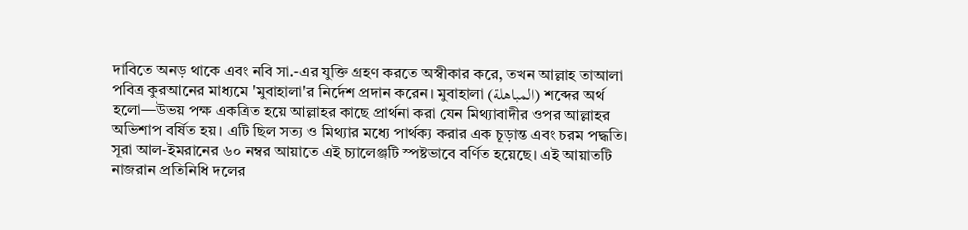দাবিতে অনড় থাকে এবং নবি সা.-এর যুক্তি গ্রহণ করতে অস্বীকার করে, তখন আল্লাহ তাআলা পবিত্র কুরআনের মাধ্যমে 'মুবাহালা'র নির্দেশ প্রদান করেন। মুবাহালা (المباهلة) শব্দের অর্থ হলো—উভয় পক্ষ একত্রিত হয়ে আল্লাহর কাছে প্রার্থনা করা যেন মিথ্যাবাদীর ওপর আল্লাহর অভিশাপ বর্ষিত হয়। এটি ছিল সত্য ও মিথ্যার মধ্যে পার্থক্য করার এক চূড়ান্ত এবং চরম পদ্ধতি। সূরা আল-ইমরানের ৬০ নম্বর আয়াতে এই চ্যালেঞ্জটি স্পষ্টভাবে বর্ণিত হয়েছে। এই আয়াতটি নাজরান প্রতিনিধি দলের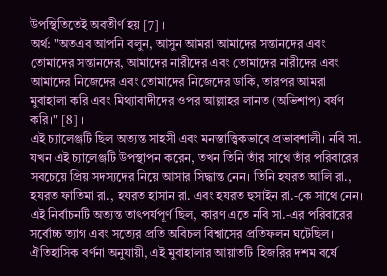উপস্থিতিতেই অবতীর্ণ হয় [7] ।
অর্থ: "অতএব আপনি বলুন, আসুন আমরা আমাদের সন্তানদের এবং তোমাদের সন্তানদের, আমাদের নারীদের এবং তোমাদের নারীদের এবং আমাদের নিজেদের এবং তোমাদের নিজেদের ডাকি, তারপর আমরা মুবাহালা করি এবং মিথ্যাবাদীদের ওপর আল্লাহর লানত (অভিশাপ) বর্ষণ করি।" [8] ।
এই চ্যালেঞ্জটি ছিল অত্যন্ত সাহসী এবং মনস্তাত্ত্বিকভাবে প্রভাবশালী। নবি সা. যখন এই চ্যালেঞ্জটি উপস্থাপন করেন, তখন তিনি তাঁর সাথে তাঁর পরিবারের সবচেয়ে প্রিয় সদস্যদের নিয়ে আসার সিদ্ধান্ত নেন। তিনি হযরত আলি রা., হযরত ফাতিমা রা., হযরত হাসান রা. এবং হযরত হুসাইন রা.-কে সাথে নেন। এই নির্বাচনটি অত্যন্ত তাৎপর্যপূর্ণ ছিল, কারণ এতে নবি সা.-এর পরিবারের সর্বোচ্চ ত্যাগ এবং সত্যের প্রতি অবিচল বিশ্বাসের প্রতিফলন ঘটেছিল। ঐতিহাসিক বর্ণনা অনুযায়ী, এই মুবাহালার আয়াতটি হিজরির দশম বর্ষে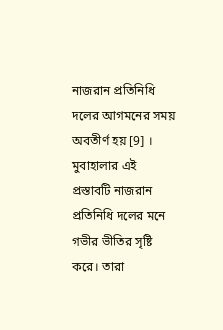নাজরান প্রতিনিধি দলের আগমনের সময় অবতীর্ণ হয় [9] ।
মুবাহালার এই প্রস্তাবটি নাজরান প্রতিনিধি দলের মনে গভীর ভীতির সৃষ্টি করে। তারা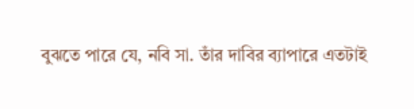বুঝতে পারে যে, নবি সা. তাঁর দাবির ব্যাপারে এতটাই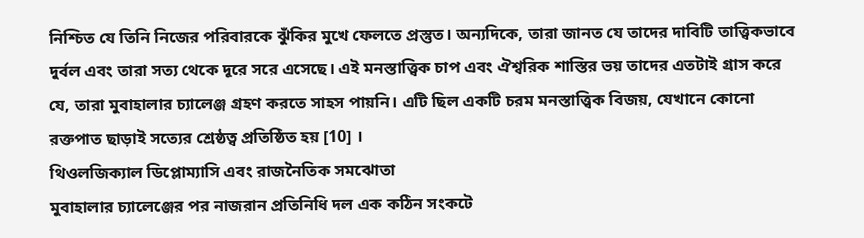নিশ্চিত যে তিনি নিজের পরিবারকে ঝুঁকির মুখে ফেলতে প্রস্তুত। অন্যদিকে, তারা জানত যে তাদের দাবিটি তাত্ত্বিকভাবে দুর্বল এবং তারা সত্য থেকে দূরে সরে এসেছে। এই মনস্তাত্ত্বিক চাপ এবং ঐশ্বরিক শাস্তির ভয় তাদের এতটাই গ্রাস করে যে, তারা মুবাহালার চ্যালেঞ্জ গ্রহণ করতে সাহস পায়নি। এটি ছিল একটি চরম মনস্তাত্ত্বিক বিজয়, যেখানে কোনো রক্তপাত ছাড়াই সত্যের শ্রেষ্ঠত্ব প্রতিষ্ঠিত হয় [10] ।
থিওলজিক্যাল ডিপ্লোম্যাসি এবং রাজনৈতিক সমঝোতা
মুবাহালার চ্যালেঞ্জের পর নাজরান প্রতিনিধি দল এক কঠিন সংকটে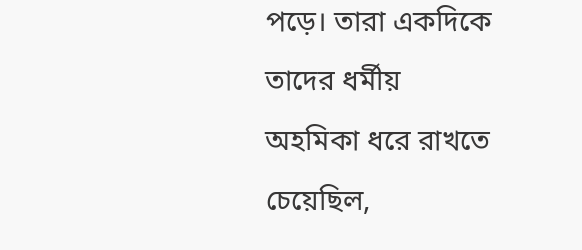পড়ে। তারা একদিকে তাদের ধর্মীয় অহমিকা ধরে রাখতে চেয়েছিল,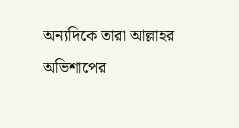অন্যদিকে তারা আল্লাহর অভিশাপের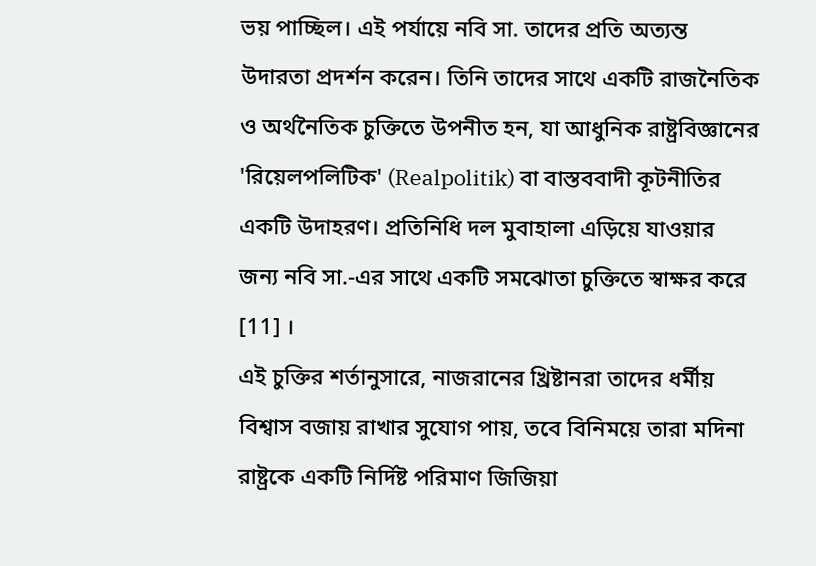ভয় পাচ্ছিল। এই পর্যায়ে নবি সা. তাদের প্রতি অত্যন্ত উদারতা প্রদর্শন করেন। তিনি তাদের সাথে একটি রাজনৈতিক ও অর্থনৈতিক চুক্তিতে উপনীত হন, যা আধুনিক রাষ্ট্রবিজ্ঞানের 'রিয়েলপলিটিক' (Realpolitik) বা বাস্তববাদী কূটনীতির একটি উদাহরণ। প্রতিনিধি দল মুবাহালা এড়িয়ে যাওয়ার জন্য নবি সা.-এর সাথে একটি সমঝোতা চুক্তিতে স্বাক্ষর করে [11] ।
এই চুক্তির শর্তানুসারে, নাজরানের খ্রিষ্টানরা তাদের ধর্মীয় বিশ্বাস বজায় রাখার সুযোগ পায়, তবে বিনিময়ে তারা মদিনা রাষ্ট্রকে একটি নির্দিষ্ট পরিমাণ জিজিয়া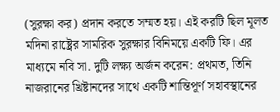(সুরক্ষা কর) প্রদান করতে সম্মত হয়। এই করটি ছিল মূলত মদিনা রাষ্ট্রের সামরিক সুরক্ষার বিনিময়ে একটি ফি। এর মাধ্যমে নবি সা. দুটি লক্ষ্য অর্জন করেন: প্রথমত, তিনি নাজরানের খ্রিষ্টানদের সাথে একটি শান্তিপূর্ণ সহাবস্থানের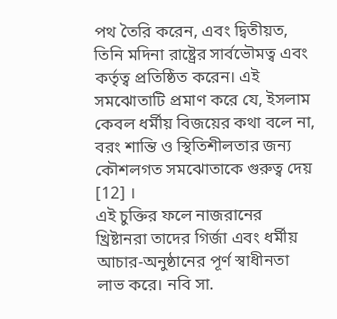পথ তৈরি করেন, এবং দ্বিতীয়ত, তিনি মদিনা রাষ্ট্রের সার্বভৌমত্ব এবং কর্তৃত্ব প্রতিষ্ঠিত করেন। এই সমঝোতাটি প্রমাণ করে যে, ইসলাম কেবল ধর্মীয় বিজয়ের কথা বলে না, বরং শান্তি ও স্থিতিশীলতার জন্য কৌশলগত সমঝোতাকে গুরুত্ব দেয় [12] ।
এই চুক্তির ফলে নাজরানের খ্রিষ্টানরা তাদের গির্জা এবং ধর্মীয় আচার-অনুষ্ঠানের পূর্ণ স্বাধীনতা লাভ করে। নবি সা.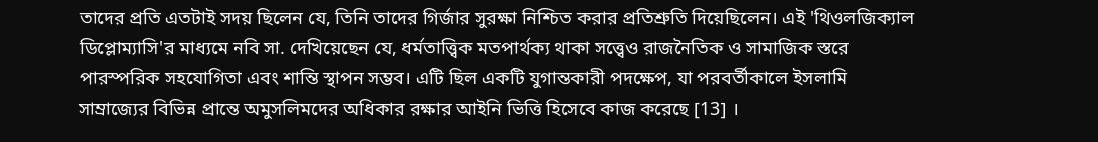তাদের প্রতি এতটাই সদয় ছিলেন যে, তিনি তাদের গির্জার সুরক্ষা নিশ্চিত করার প্রতিশ্রুতি দিয়েছিলেন। এই 'থিওলজিক্যাল ডিপ্লোম্যাসি'র মাধ্যমে নবি সা. দেখিয়েছেন যে, ধর্মতাত্ত্বিক মতপার্থক্য থাকা সত্ত্বেও রাজনৈতিক ও সামাজিক স্তরে পারস্পরিক সহযোগিতা এবং শান্তি স্থাপন সম্ভব। এটি ছিল একটি যুগান্তকারী পদক্ষেপ, যা পরবর্তীকালে ইসলামি সাম্রাজ্যের বিভিন্ন প্রান্তে অমুসলিমদের অধিকার রক্ষার আইনি ভিত্তি হিসেবে কাজ করেছে [13] ।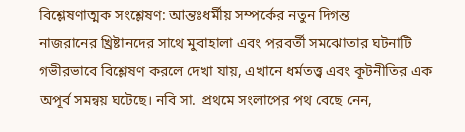বিশ্লেষণাত্মক সংশ্লেষণ: আন্তঃধর্মীয় সম্পর্কের নতুন দিগন্ত
নাজরানের খ্রিষ্টানদের সাথে মুবাহালা এবং পরবর্তী সমঝোতার ঘটনাটি গভীরভাবে বিশ্লেষণ করলে দেখা যায়, এখানে ধর্মতত্ত্ব এবং কূটনীতির এক অপূর্ব সমন্বয় ঘটেছে। নবি সা. প্রথমে সংলাপের পথ বেছে নেন,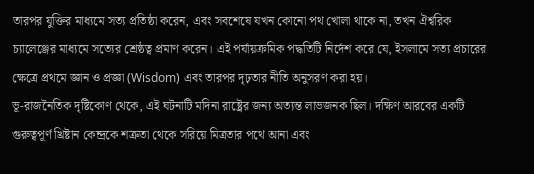তারপর যুক্তির মাধ্যমে সত্য প্রতিষ্ঠা করেন, এবং সবশেষে যখন কোনো পথ খোলা থাকে না, তখন ঐশ্বরিক চ্যালেঞ্জের মাধ্যমে সত্যের শ্রেষ্ঠত্ব প্রমাণ করেন। এই পর্যায়ক্রমিক পদ্ধতিটি নির্দেশ করে যে, ইসলামে সত্য প্রচারের ক্ষেত্রে প্রথমে জ্ঞান ও প্রজ্ঞা (Wisdom) এবং তারপর দৃঢ়তার নীতি অনুসরণ করা হয়।
ভূ-রাজনৈতিক দৃষ্টিকোণ থেকে, এই ঘটনাটি মদিনা রাষ্ট্রের জন্য অত্যন্ত লাভজনক ছিল। দক্ষিণ আরবের একটি গুরুত্বপূর্ণ খ্রিষ্টান কেন্দ্রকে শত্রুতা থেকে সরিয়ে মিত্রতার পথে আনা এবং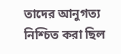তাদের আনুগত্য নিশ্চিত করা ছিল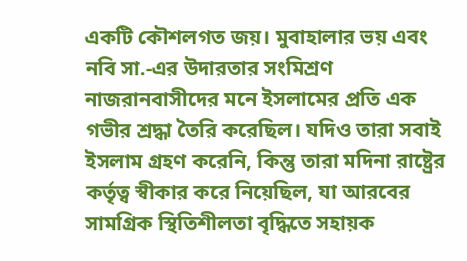একটি কৌশলগত জয়। মুবাহালার ভয় এবং নবি সা.-এর উদারতার সংমিশ্রণ নাজরানবাসীদের মনে ইসলামের প্রতি এক গভীর শ্রদ্ধা তৈরি করেছিল। যদিও তারা সবাই ইসলাম গ্রহণ করেনি, কিন্তু তারা মদিনা রাষ্ট্রের কর্তৃত্ব স্বীকার করে নিয়েছিল, যা আরবের সামগ্রিক স্থিতিশীলতা বৃদ্ধিতে সহায়ক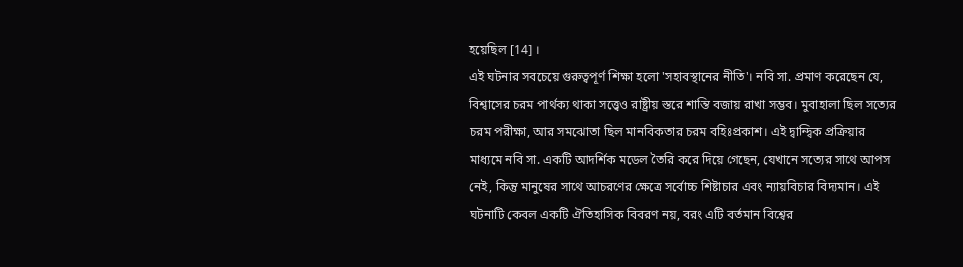হয়েছিল [14] ।
এই ঘটনার সবচেয়ে গুরুত্বপূর্ণ শিক্ষা হলো 'সহাবস্থানের নীতি'। নবি সা. প্রমাণ করেছেন যে, বিশ্বাসের চরম পার্থক্য থাকা সত্ত্বেও রাষ্ট্রীয় স্তরে শান্তি বজায় রাখা সম্ভব। মুবাহালা ছিল সত্যের চরম পরীক্ষা, আর সমঝোতা ছিল মানবিকতার চরম বহিঃপ্রকাশ। এই দ্বান্দ্বিক প্রক্রিয়ার মাধ্যমে নবি সা. একটি আদর্শিক মডেল তৈরি করে দিয়ে গেছেন, যেখানে সত্যের সাথে আপস নেই, কিন্তু মানুষের সাথে আচরণের ক্ষেত্রে সর্বোচ্চ শিষ্টাচার এবং ন্যায়বিচার বিদ্যমান। এই ঘটনাটি কেবল একটি ঐতিহাসিক বিবরণ নয়, বরং এটি বর্তমান বিশ্বের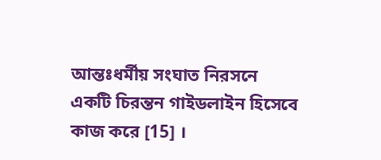আন্তঃধর্মীয় সংঘাত নিরসনে একটি চিরন্তন গাইডলাইন হিসেবে কাজ করে [15] ।